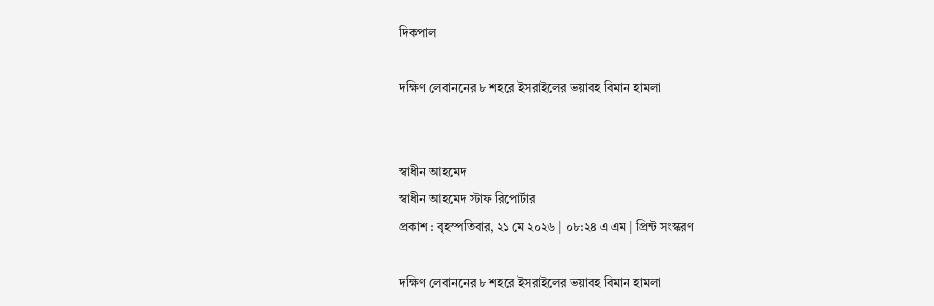দিকপাল

দক্ষিণ লেবাননের ৮ শহরে ইসরাইলের ভয়াবহ বিমান হামলা


স্বাধীন আহমেদ
স্বাধীন আহমেদ স্টাফ রিপোর্টার
প্রকাশ : বৃহস্পতিবার, ২১ মে ২০২৬ | ০৮:২৪ এ এম | প্রিন্ট সংস্করণ

দক্ষিণ লেবাননের ৮ শহরে ইসরাইলের ভয়াবহ বিমান হামলা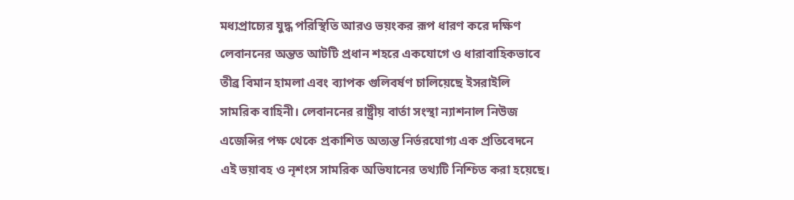মধ্যপ্রাচ্যের যুদ্ধ পরিস্থিতি আরও ভয়ংকর রূপ ধারণ করে দক্ষিণ লেবাননের অন্তত আটটি প্রধান শহরে একযোগে ও ধারাবাহিকভাবে তীব্র বিমান হামলা এবং ব্যাপক গুলিবর্ষণ চালিয়েছে ইসরাইলি সামরিক বাহিনী। লেবাননের রাষ্ট্রীয় বার্তা সংস্থা ন্যাশনাল নিউজ এজেন্সির পক্ষ থেকে প্রকাশিত অত্যন্ত নির্ভরযোগ্য এক প্রতিবেদনে এই ভয়াবহ ও নৃশংস সামরিক অভিযানের তথ্যটি নিশ্চিত করা হয়েছে।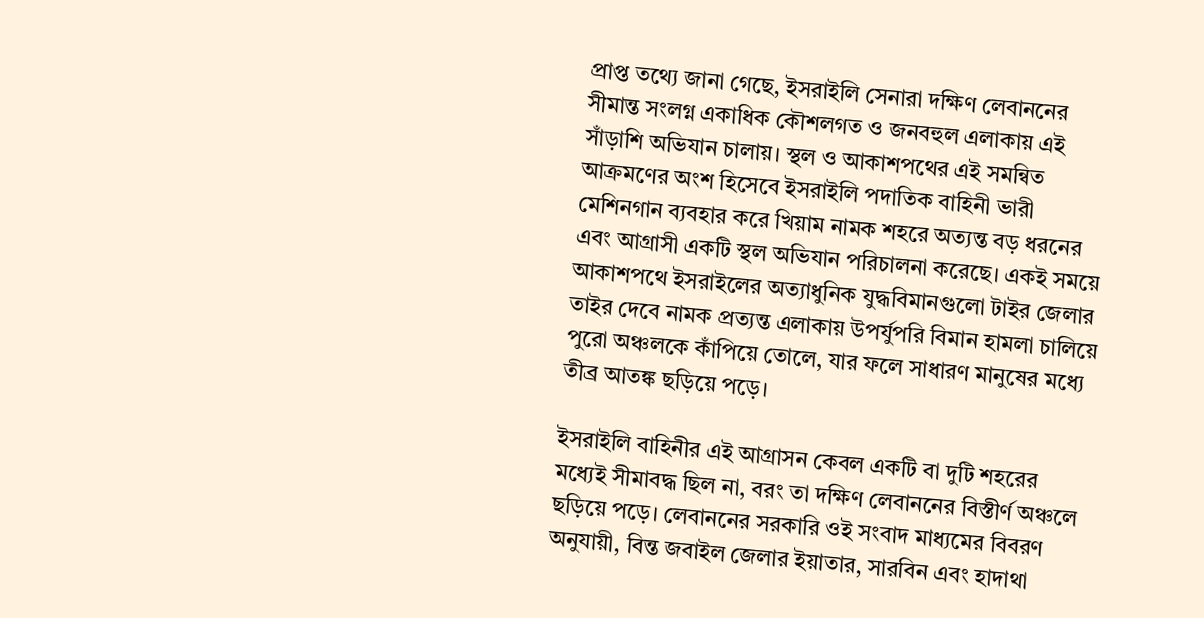প্রাপ্ত তথ্যে জানা গেছে, ইসরাইলি সেনারা দক্ষিণ লেবাননের সীমান্ত সংলগ্ন একাধিক কৌশলগত ও জনবহুল এলাকায় এই সাঁড়াশি অভিযান চালায়। স্থল ও আকাশপথের এই সমন্বিত আক্রমণের অংশ হিসেবে ইসরাইলি পদাতিক বাহিনী ভারী মেশিনগান ব্যবহার করে খিয়াম নামক শহরে অত্যন্ত বড় ধরনের এবং আগ্রাসী একটি স্থল অভিযান পরিচালনা করেছে। একই সময়ে আকাশপথে ইসরাইলের অত্যাধুনিক যুদ্ধবিমানগুলো টাইর জেলার তাইর দেবে নামক প্রত্যন্ত এলাকায় উপর্যুপরি বিমান হামলা চালিয়ে পুরো অঞ্চলকে কাঁপিয়ে তোলে, যার ফলে সাধারণ মানুষের মধ্যে তীব্র আতঙ্ক ছড়িয়ে পড়ে।

ইসরাইলি বাহিনীর এই আগ্রাসন কেবল একটি বা দুটি শহরের মধ্যেই সীমাবদ্ধ ছিল না, বরং তা দক্ষিণ লেবাননের বিস্তীর্ণ অঞ্চলে ছড়িয়ে পড়ে। লেবাননের সরকারি ওই সংবাদ মাধ্যমের বিবরণ অনুযায়ী, বিন্ত জবাইল জেলার ইয়াতার, সারবিন এবং হাদাথা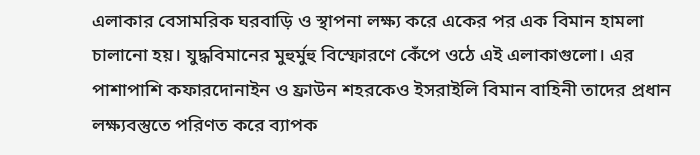এলাকার বেসামরিক ঘরবাড়ি ও স্থাপনা লক্ষ্য করে একের পর এক বিমান হামলা চালানো হয়। যুদ্ধবিমানের মুহুর্মুহু বিস্ফোরণে কেঁপে ওঠে এই এলাকাগুলো। এর পাশাপাশি কফারদোনাইন ও ফ্রাউন শহরকেও ইসরাইলি বিমান বাহিনী তাদের প্রধান লক্ষ্যবস্তুতে পরিণত করে ব্যাপক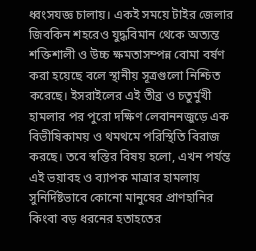ধ্বংসযজ্ঞ চালায়। একই সময়ে টাইর জেলার জিবকিন শহরেও যুদ্ধবিমান থেকে অত্যন্ত শক্তিশালী ও উচ্চ ক্ষমতাসম্পন্ন বোমা বর্ষণ করা হয়েছে বলে স্থানীয় সূত্রগুলো নিশ্চিত করেছে। ইসরাইলের এই তীব্র ও চতুর্মুখী হামলার পর পুরো দক্ষিণ লেবাননজুড়ে এক বিভীষিকাময় ও থমথমে পরিস্থিতি বিরাজ করছে। তবে স্বস্তির বিষয় হলো, এখন পর্যন্ত এই ভয়াবহ ও ব্যাপক মাত্রার হামলায় সুনির্দিষ্টভাবে কোনো মানুষের প্রাণহানির কিংবা বড় ধরনের হতাহতের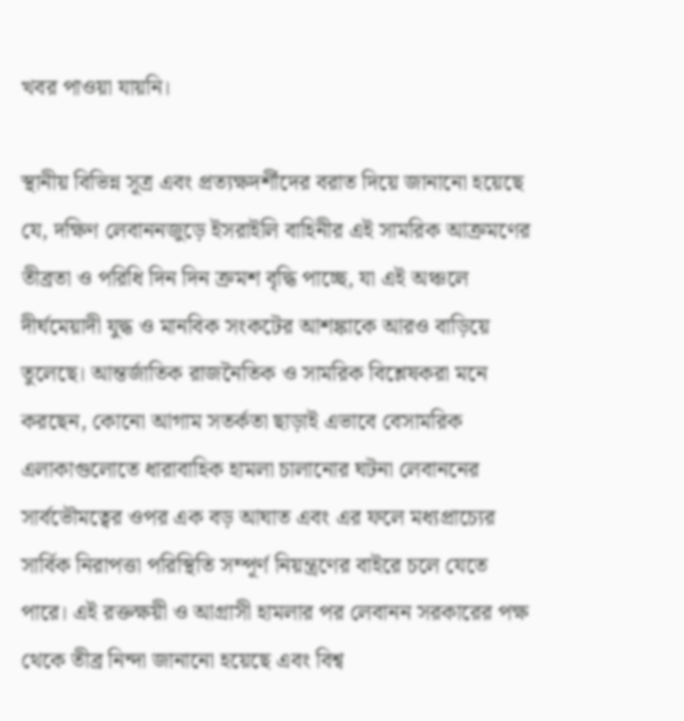খবর পাওয়া যায়নি।

স্থানীয় বিভিন্ন সূত্র এবং প্রত্যক্ষদর্শীদের বরাত দিয়ে জানানো হয়েছে যে, দক্ষিণ লেবাননজুড়ে ইসরাইলি বাহিনীর এই সামরিক আক্রমণের তীব্রতা ও পরিধি দিন দিন ক্রমশ বৃদ্ধি পাচ্ছে, যা এই অঞ্চলে দীর্ঘমেয়াদী যুদ্ধ ও মানবিক সংকটের আশঙ্কাকে আরও বাড়িয়ে তুলেছে। আন্তর্জাতিক রাজনৈতিক ও সামরিক বিশ্লেষকরা মনে করছেন, কোনো আগাম সতর্কতা ছাড়াই এভাবে বেসামরিক এলাকাগুলোতে ধারাবাহিক হামলা চালানোর ঘটনা লেবাননের সার্বভৌমত্বের ওপর এক বড় আঘাত এবং এর ফলে মধ্যপ্রাচ্যের সার্বিক নিরাপত্তা পরিস্থিতি সম্পূর্ণ নিয়ন্ত্রণের বাইরে চলে যেতে পারে। এই রক্তক্ষয়ী ও আগ্রাসী হামলার পর লেবানন সরকারের পক্ষ থেকে তীব্র নিন্দা জানানো হয়েছে এবং বিশ্ব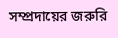সম্প্রদায়ের জরুরি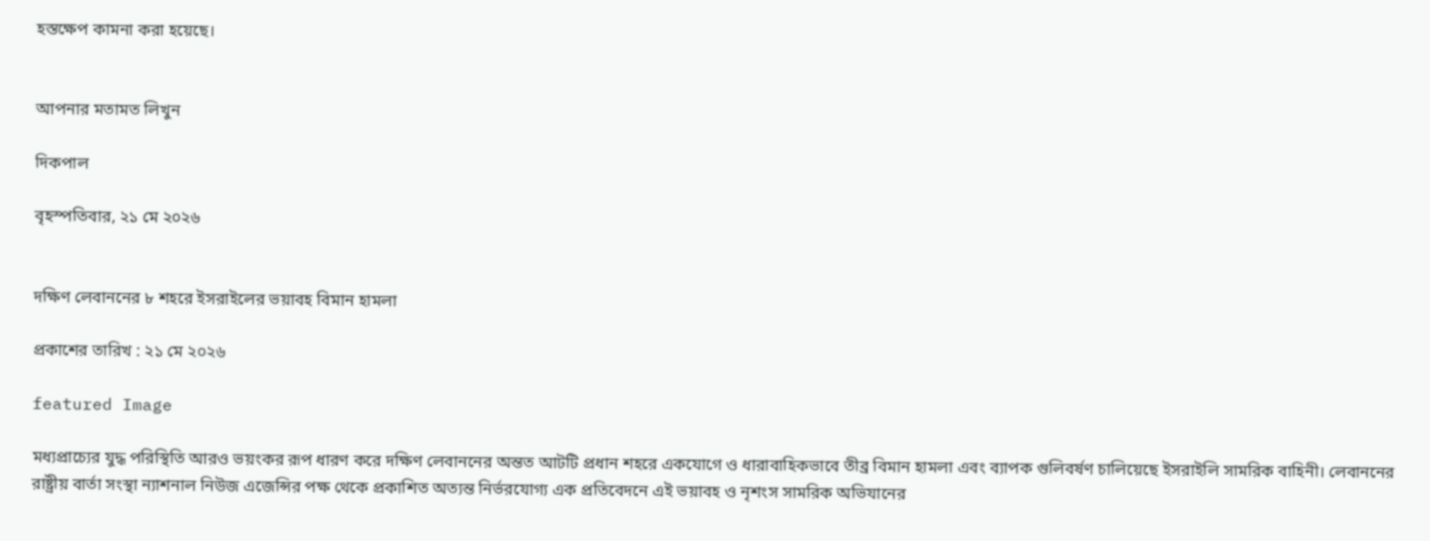হস্তক্ষেপ কামনা করা হয়েছে।


আপনার মতামত লিখুন

দিকপাল

বৃহস্পতিবার, ২১ মে ২০২৬


দক্ষিণ লেবাননের ৮ শহরে ইসরাইলের ভয়াবহ বিমান হামলা

প্রকাশের তারিখ : ২১ মে ২০২৬

featured Image

মধ্যপ্রাচ্যের যুদ্ধ পরিস্থিতি আরও ভয়ংকর রূপ ধারণ করে দক্ষিণ লেবাননের অন্তত আটটি প্রধান শহরে একযোগে ও ধারাবাহিকভাবে তীব্র বিমান হামলা এবং ব্যাপক গুলিবর্ষণ চালিয়েছে ইসরাইলি সামরিক বাহিনী। লেবাননের রাষ্ট্রীয় বার্তা সংস্থা ন্যাশনাল নিউজ এজেন্সির পক্ষ থেকে প্রকাশিত অত্যন্ত নির্ভরযোগ্য এক প্রতিবেদনে এই ভয়াবহ ও নৃশংস সামরিক অভিযানের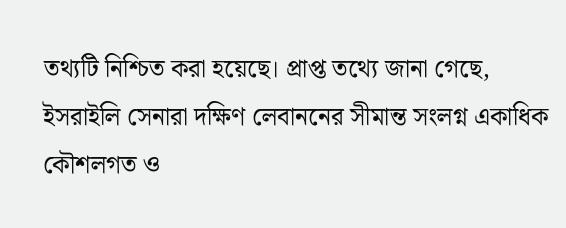তথ্যটি নিশ্চিত করা হয়েছে। প্রাপ্ত তথ্যে জানা গেছে, ইসরাইলি সেনারা দক্ষিণ লেবাননের সীমান্ত সংলগ্ন একাধিক কৌশলগত ও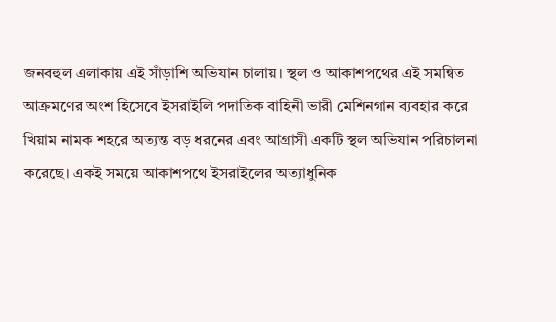জনবহুল এলাকায় এই সাঁড়াশি অভিযান চালায়। স্থল ও আকাশপথের এই সমন্বিত আক্রমণের অংশ হিসেবে ইসরাইলি পদাতিক বাহিনী ভারী মেশিনগান ব্যবহার করে খিয়াম নামক শহরে অত্যন্ত বড় ধরনের এবং আগ্রাসী একটি স্থল অভিযান পরিচালনা করেছে। একই সময়ে আকাশপথে ইসরাইলের অত্যাধুনিক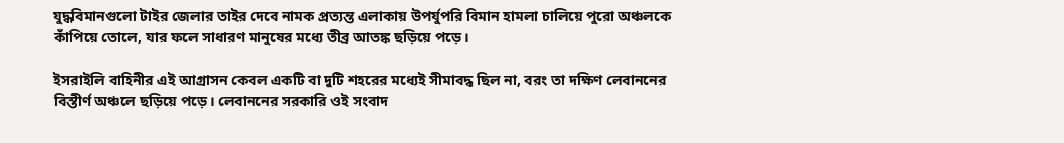যুদ্ধবিমানগুলো টাইর জেলার তাইর দেবে নামক প্রত্যন্ত এলাকায় উপর্যুপরি বিমান হামলা চালিয়ে পুরো অঞ্চলকে কাঁপিয়ে তোলে, যার ফলে সাধারণ মানুষের মধ্যে তীব্র আতঙ্ক ছড়িয়ে পড়ে।

ইসরাইলি বাহিনীর এই আগ্রাসন কেবল একটি বা দুটি শহরের মধ্যেই সীমাবদ্ধ ছিল না, বরং তা দক্ষিণ লেবাননের বিস্তীর্ণ অঞ্চলে ছড়িয়ে পড়ে। লেবাননের সরকারি ওই সংবাদ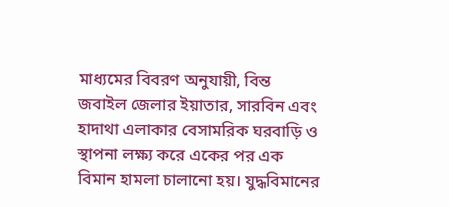মাধ্যমের বিবরণ অনুযায়ী, বিন্ত জবাইল জেলার ইয়াতার, সারবিন এবং হাদাথা এলাকার বেসামরিক ঘরবাড়ি ও স্থাপনা লক্ষ্য করে একের পর এক বিমান হামলা চালানো হয়। যুদ্ধবিমানের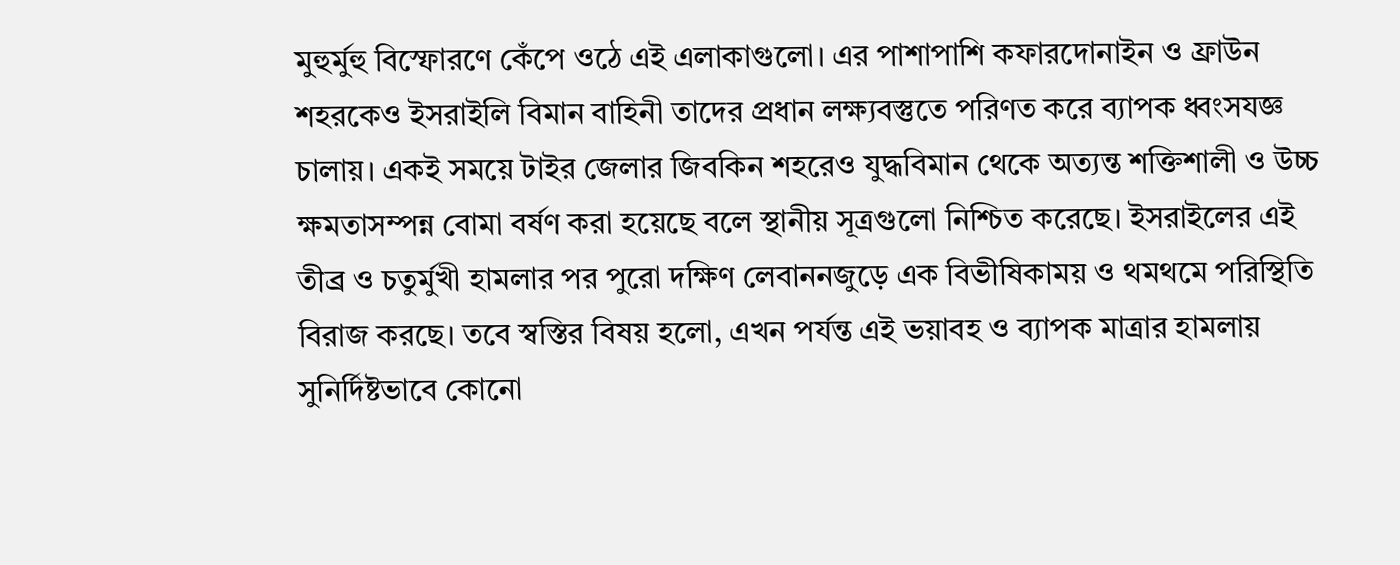মুহুর্মুহু বিস্ফোরণে কেঁপে ওঠে এই এলাকাগুলো। এর পাশাপাশি কফারদোনাইন ও ফ্রাউন শহরকেও ইসরাইলি বিমান বাহিনী তাদের প্রধান লক্ষ্যবস্তুতে পরিণত করে ব্যাপক ধ্বংসযজ্ঞ চালায়। একই সময়ে টাইর জেলার জিবকিন শহরেও যুদ্ধবিমান থেকে অত্যন্ত শক্তিশালী ও উচ্চ ক্ষমতাসম্পন্ন বোমা বর্ষণ করা হয়েছে বলে স্থানীয় সূত্রগুলো নিশ্চিত করেছে। ইসরাইলের এই তীব্র ও চতুর্মুখী হামলার পর পুরো দক্ষিণ লেবাননজুড়ে এক বিভীষিকাময় ও থমথমে পরিস্থিতি বিরাজ করছে। তবে স্বস্তির বিষয় হলো, এখন পর্যন্ত এই ভয়াবহ ও ব্যাপক মাত্রার হামলায় সুনির্দিষ্টভাবে কোনো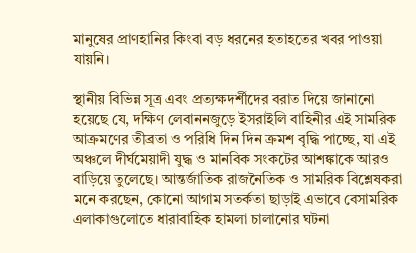মানুষের প্রাণহানির কিংবা বড় ধরনের হতাহতের খবর পাওয়া যায়নি।

স্থানীয় বিভিন্ন সূত্র এবং প্রত্যক্ষদর্শীদের বরাত দিয়ে জানানো হয়েছে যে, দক্ষিণ লেবাননজুড়ে ইসরাইলি বাহিনীর এই সামরিক আক্রমণের তীব্রতা ও পরিধি দিন দিন ক্রমশ বৃদ্ধি পাচ্ছে, যা এই অঞ্চলে দীর্ঘমেয়াদী যুদ্ধ ও মানবিক সংকটের আশঙ্কাকে আরও বাড়িয়ে তুলেছে। আন্তর্জাতিক রাজনৈতিক ও সামরিক বিশ্লেষকরা মনে করছেন, কোনো আগাম সতর্কতা ছাড়াই এভাবে বেসামরিক এলাকাগুলোতে ধারাবাহিক হামলা চালানোর ঘটনা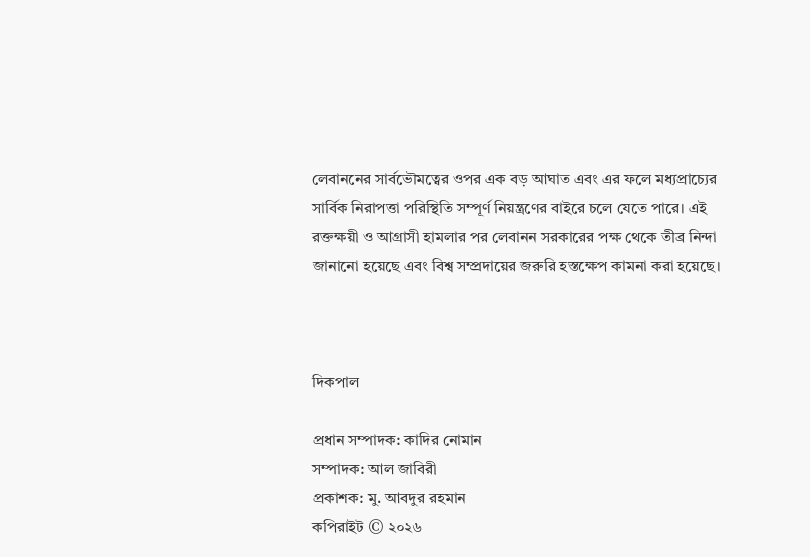লেবাননের সার্বভৌমত্বের ওপর এক বড় আঘাত এবং এর ফলে মধ্যপ্রাচ্যের সার্বিক নিরাপত্তা পরিস্থিতি সম্পূর্ণ নিয়ন্ত্রণের বাইরে চলে যেতে পারে। এই রক্তক্ষয়ী ও আগ্রাসী হামলার পর লেবানন সরকারের পক্ষ থেকে তীব্র নিন্দা জানানো হয়েছে এবং বিশ্ব সম্প্রদায়ের জরুরি হস্তক্ষেপ কামনা করা হয়েছে।



দিকপাল

প্রধান সম্পাদক: কাদির নোমান
সম্পাদক: আল জাবিরী
প্রকাশক: মু. আবদুর রহমান
কপিরাইট © ২০২৬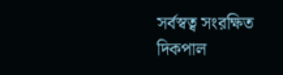সর্বস্বত্ব সংরক্ষিত দিকপাল